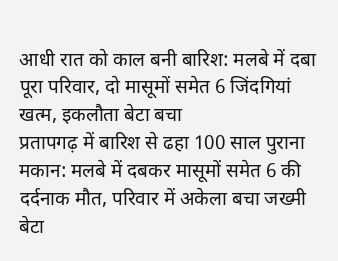आधी रात को काल बनी बारिश: मलबे में दबा पूरा परिवार, दो मासूमों समेत 6 जिंदगियां खत्म, इकलौता बेटा बचा
प्रतापगढ़ में बारिश से ढहा 100 साल पुराना मकान: मलबे में दबकर मासूमों समेत 6 की दर्दनाक मौत, परिवार में अकेला बचा जख्मी बेटा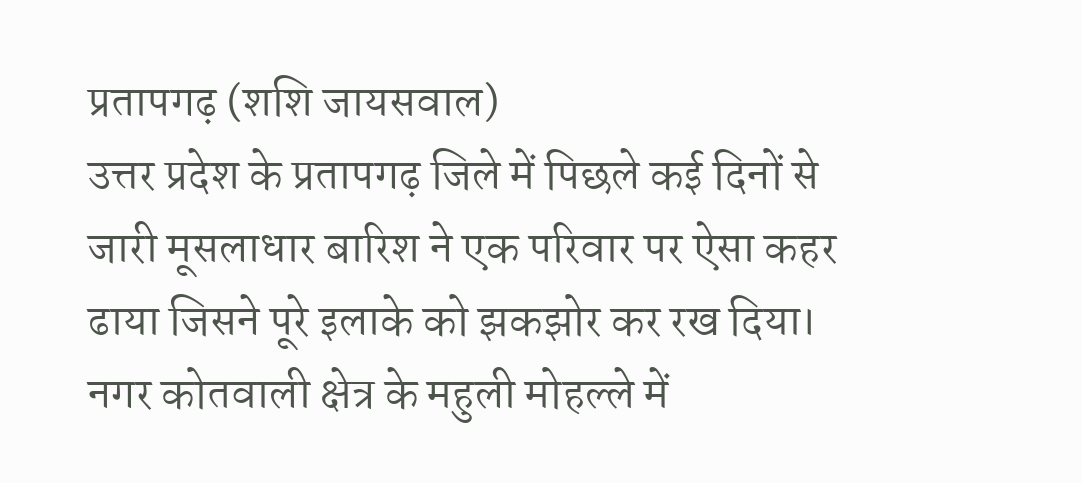प्रतापगढ़ (शशि जायसवाल)
उत्तर प्रदेश के प्रतापगढ़ जिले में पिछले कई दिनों से जारी मूसलाधार बारिश ने एक परिवार पर ऐसा कहर ढाया जिसने पूरे इलाके को झकझोर कर रख दिया। नगर कोतवाली क्षेत्र के महुली मोहल्ले में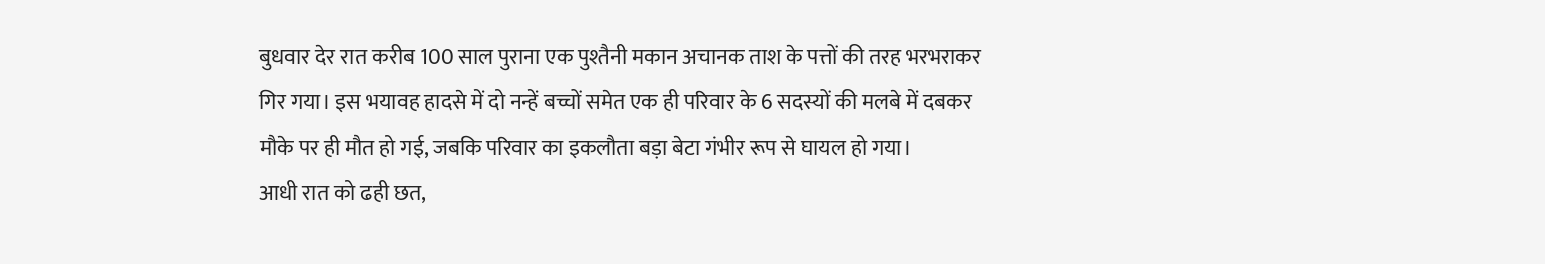बुधवार देर रात करीब 100 साल पुराना एक पुश्तैनी मकान अचानक ताश के पत्तों की तरह भरभराकर गिर गया। इस भयावह हादसे में दो नन्हें बच्चों समेत एक ही परिवार के 6 सदस्यों की मलबे में दबकर मौके पर ही मौत हो गई, जबकि परिवार का इकलौता बड़ा बेटा गंभीर रूप से घायल हो गया।
आधी रात को ढही छत,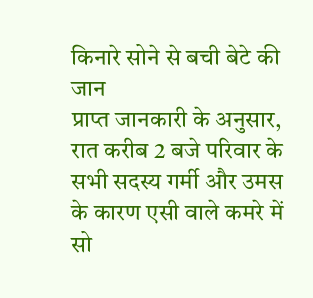किनारे सोने से बची बेटे की जान
प्राप्त जानकारी के अनुसार, रात करीब 2 बजे परिवार के सभी सदस्य गर्मी और उमस के कारण एसी वाले कमरे में सो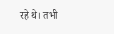रहे थे। तभी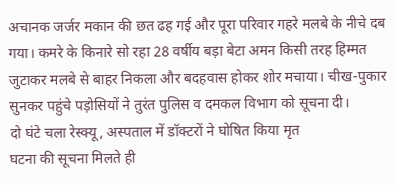अचानक जर्जर मकान की छत ढह गई और पूरा परिवार गहरे मलबे के नीचे दब गया। कमरे के किनारे सो रहा 28 वर्षीय बड़ा बेटा अमन किसी तरह हिम्मत जुटाकर मलबे से बाहर निकला और बदहवास होकर शोर मचाया। चीख-पुकार सुनकर पहुंचे पड़ोसियों ने तुरंत पुलिस व दमकल विभाग को सूचना दी।
दो घंटे चला रेस्क्यू, अस्पताल में डॉक्टरों ने घोषित किया मृत
घटना की सूचना मिलते ही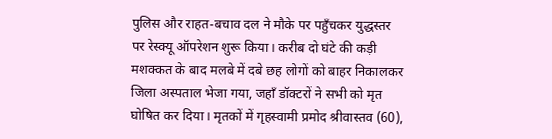पुलिस और राहत-बचाव दल ने मौके पर पहुँचकर युद्धस्तर पर रेस्क्यू ऑपरेशन शुरू किया। करीब दो घंटे की कड़ी मशक्कत के बाद मलबे में दबे छह लोगों को बाहर निकालकर जिला अस्पताल भेजा गया, जहाँ डॉक्टरों ने सभी को मृत घोषित कर दिया। मृतकों में गृहस्वामी प्रमोद श्रीवास्तव (60),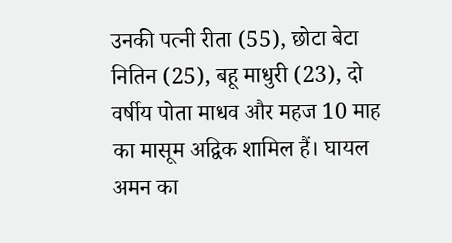उनकी पत्नी रीता (55), छोटा बेटा नितिन (25), बहू माधुरी (23), दो वर्षीय पोता माधव और महज 10 माह का मासूम अद्विक शामिल हैं। घायल अमन का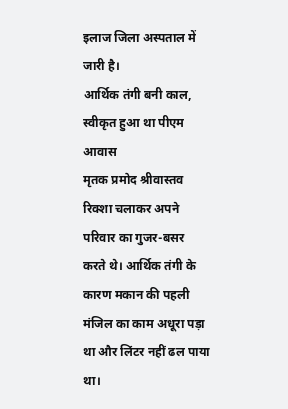इलाज जिला अस्पताल में जारी है।
आर्थिक तंगी बनी काल, स्वीकृत हुआ था पीएम आवास
मृतक प्रमोद श्रीवास्तव रिक्शा चलाकर अपने परिवार का गुजर-बसर करते थे। आर्थिक तंगी के कारण मकान की पहली मंजिल का काम अधूरा पड़ा था और लिंटर नहीं ढल पाया था।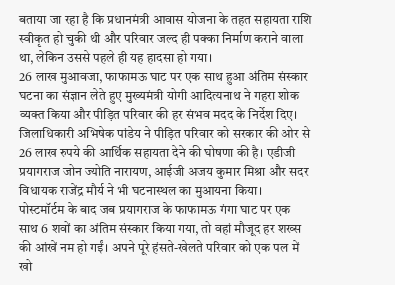बताया जा रहा है कि प्रधानमंत्री आवास योजना के तहत सहायता राशि स्वीकृत हो चुकी थी और परिवार जल्द ही पक्का निर्माण कराने वाला था, लेकिन उससे पहले ही यह हादसा हो गया।
26 लाख मुआवजा, फाफामऊ घाट पर एक साथ हुआ अंतिम संस्कार
घटना का संज्ञान लेते हुए मुख्यमंत्री योगी आदित्यनाथ ने गहरा शोक व्यक्त किया और पीड़ित परिवार की हर संभव मदद के निर्देश दिए। जिलाधिकारी अभिषेक पांडेय ने पीड़ित परिवार को सरकार की ओर से 26 लाख रुपये की आर्थिक सहायता देने की घोषणा की है। एडीजी प्रयागराज जोन ज्योति नारायण, आईजी अजय कुमार मिश्रा और सदर विधायक राजेंद्र मौर्य ने भी घटनास्थल का मुआयना किया।
पोस्टमॉर्टम के बाद जब प्रयागराज के फाफामऊ गंगा घाट पर एक साथ 6 शवों का अंतिम संस्कार किया गया, तो वहां मौजूद हर शख्स की आंखें नम हो गईं। अपने पूरे हंसते-खेलते परिवार को एक पल में खो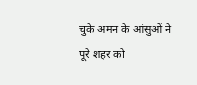चुके अमन के आंसुओं ने पूरे शहर को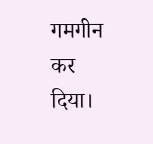गमगीन कर दिया।